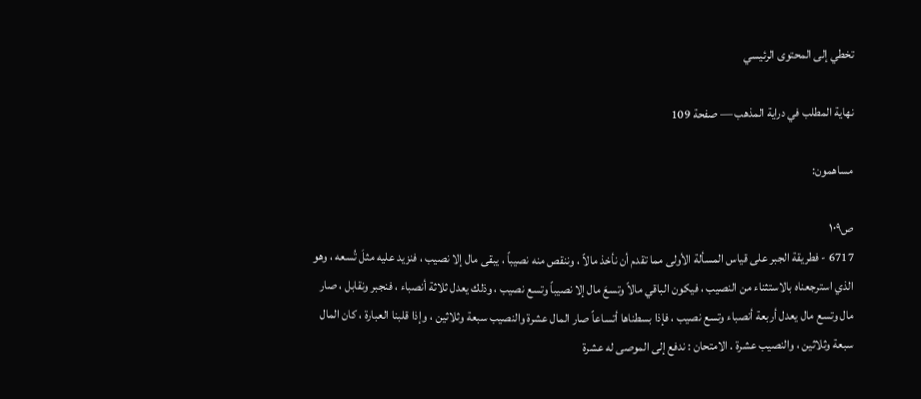تخطي إلى المحتوى الرئيسي

نهاية المطلب في دراية المذهب — صفحة 109

مساهمون:

ص١٠٩
6717 - فطريقة الجبر على قياس المسألة الأولى مما تقدم أن نأخذ مالاً ، وننقص منه نصيباً ، يبقى مال إلا نصيب ، فنزيد عليه مثلَ تُسعه ، وهو الذي استرجعناه بالاستثناء من النصيب ، فيكون الباقي مالاً وتسعَ مال إلا نصيباً وتسع نصيب ، وذلك يعدل ثلاثة أنصباء ، فنجبر ونقابل ، صار مال وتسع مال يعدل أربعة أنصباء وتسع نصيب ، فإذا بسطناها أتساعاً صار المال عشرة والنصيب سبعة وثلاثين ، وإذا قلبنا العبارة ، كان المال سبعة وثلاثين ، والنصيب عشرة . الامتحان : ندفع إلى الموصى له عشرة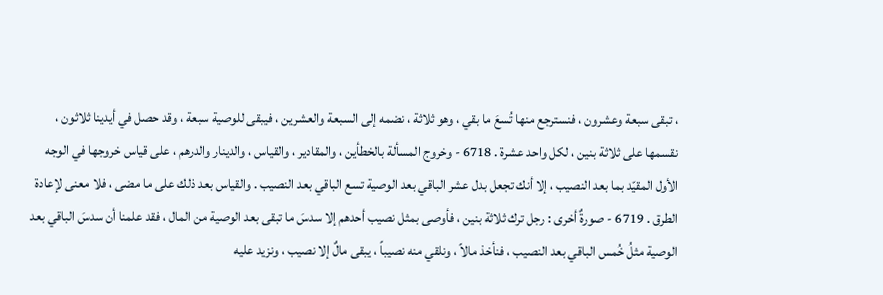، تبقى سبعة وعشرون ، فنسترجع منها تُسعَ ما بقي ، وهو ثلاثة ، نضمه إلى السبعة والعشرين ، فيبقى للوصية سبعة ، وقد حصل في أيدينا ثلاثون ، نقسمها على ثلاثة بنين ، لكل واحد عشرة . 6718 - وخروج المسألة بالخطأين ، والمقادير ، والقياس ، والدينار والدرهم ، على قياس خروجها في الوجه الأول المقيّد بما بعد النصيب ، إلا أنك تجعل بدل عشر الباقي بعد الوصية تسع الباقي بعد النصيب . والقياس بعد ذلك على ما مضى ، فلا معنى لإعادة الطرق . 6719 - صورةٌ أخرى : رجل ترك ثلاثة بنين ، فأوصى بمثل نصيب أحدهم إلا سدسَ ما تبقى بعد الوصية من المال ، فقد علمنا أن سدسَ الباقي بعد الوصية مثلُ خُمس الباقي بعد النصيب ، فنأخذ مالاً ، ونلقي منه نصيباً ، يبقى مالٌ إلا نصيب ، ونزيد عليه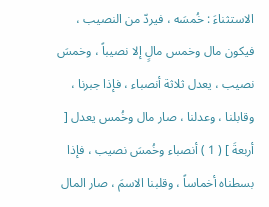الاستثناءَ : خُمسَه ، فيردّ من النصيب ، فيكون مال وخمس مالٍ إلا نصيباً ، وخمسَ نصيب ، يعدل ثلاثة أنصباء ، فإذا جبرنا ، وقابلنا ، وعدلنا ، صار مال وخُمس يعدل [ أربعةَ ] ( 1 ) أنصباء وخُمسَ نصيب ، فإذا بسطناه أخماساً ، وقلبنا الاسمَ ، صار المال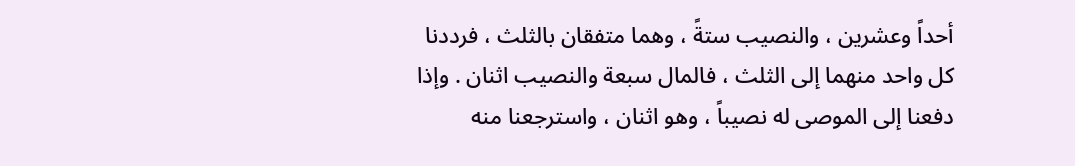أحداً وعشرين ، والنصيب ستةً ، وهما متفقان بالثلث ، فرددنا كل واحد منهما إلى الثلث ، فالمال سبعة والنصيب اثنان . وإذا دفعنا إلى الموصى له نصيباً ، وهو اثنان ، واسترجعنا منه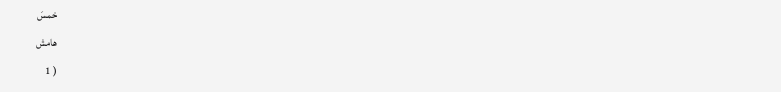خمسَ
هامش
( 1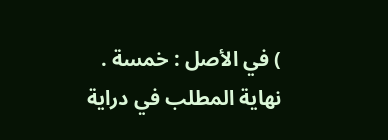) في الأصل : خمسة .
نهاية المطلب في دراية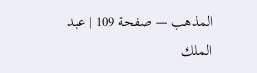المذهب — صفحة 109 | عبد الملك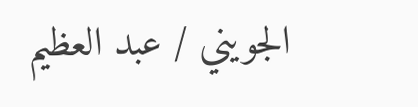الجويني / عبد العظيم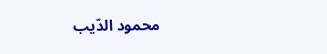محمود الدّيب